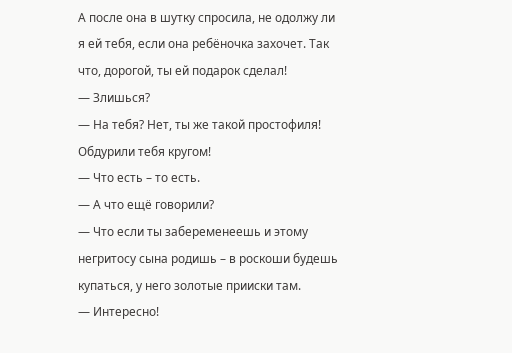А после она в шутку спросила, не одолжу ли я ей тебя, если она ребёночка захочет. Так что, дорогой, ты ей подарок сделал!
— Злишься?
— На тебя? Нет, ты же такой простофиля! Обдурили тебя кругом!
— Что есть – то есть.
— А что ещё говорили?
— Что если ты забеременеешь и этому негритосу сына родишь – в роскоши будешь купаться, у него золотые прииски там.
— Интересно!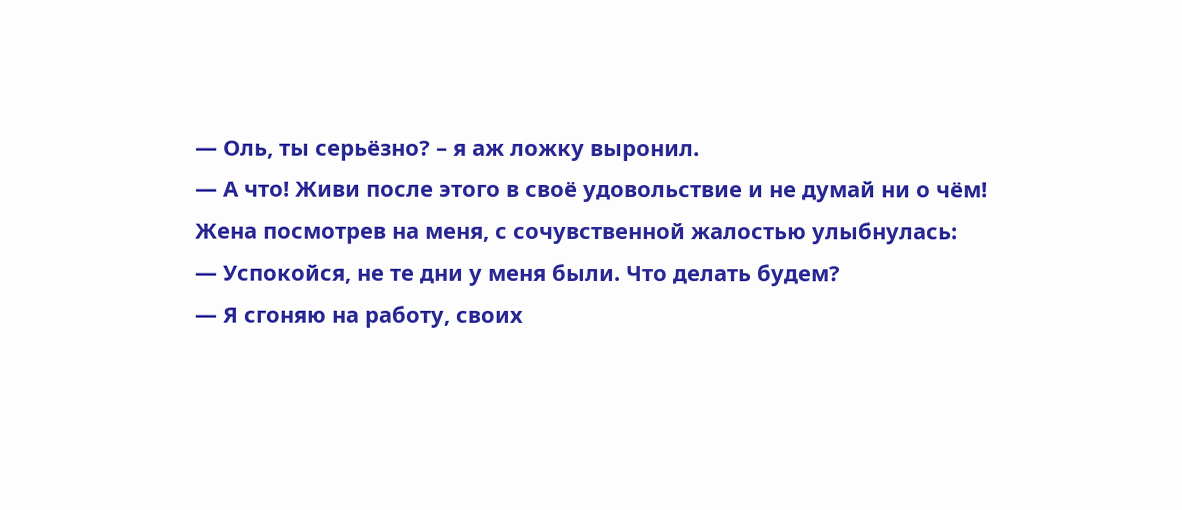— Оль, ты серьёзно? – я аж ложку выронил.
— А что! Живи после этого в своё удовольствие и не думай ни о чём!
Жена посмотрев на меня, с сочувственной жалостью улыбнулась:
— Успокойся, не те дни у меня были. Что делать будем?
— Я сгоняю на работу, своих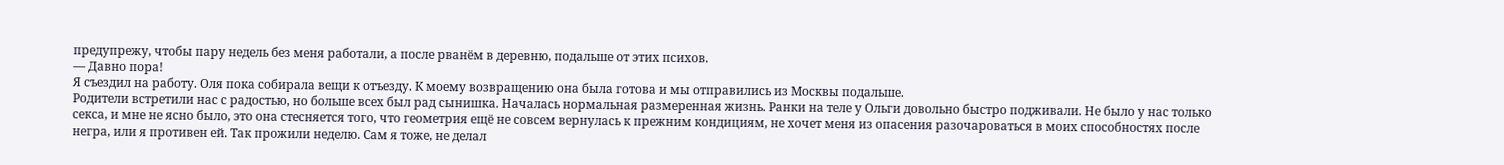предупрежу, чтобы пару недель без меня работали, а после рванём в деревню, подальше от этих психов.
— Давно пора!
Я съездил на работу. Оля пока собирала вещи к отъезду. К моему возвращению она была готова и мы отправились из Москвы подальше.
Родители встретили нас с радостью, но больше всех был рад сынишка. Началась нормальная размеренная жизнь. Ранки на теле у Ольги довольно быстро подживали. Не было у нас только секса, и мне не ясно было, это она стесняется того, что геометрия ещё не совсем вернулась к прежним кондициям, не хочет меня из опасения разочароваться в моих способностях после негра, или я противен ей. Так прожили неделю. Сам я тоже, не делал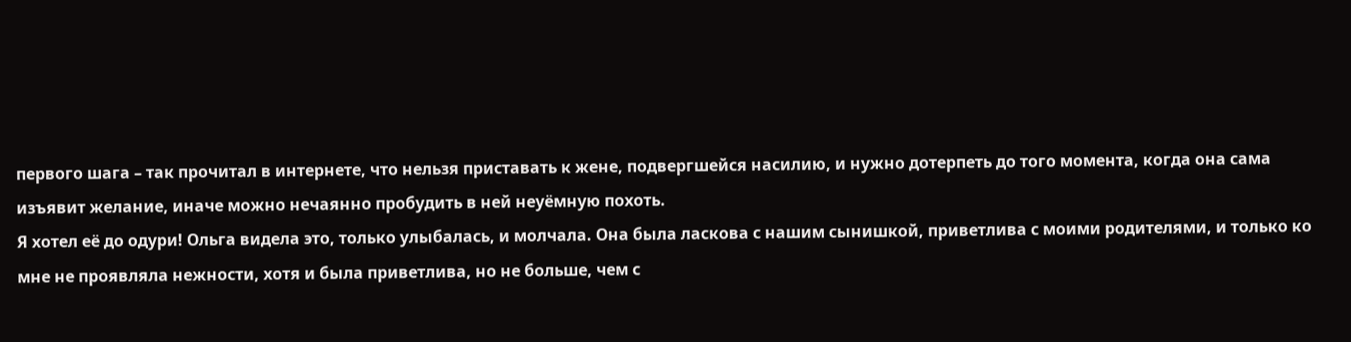первого шага – так прочитал в интернете, что нельзя приставать к жене, подвергшейся насилию, и нужно дотерпеть до того момента, когда она сама изъявит желание, иначе можно нечаянно пробудить в ней неуёмную похоть.
Я хотел её до одури! Ольга видела это, только улыбалась, и молчала. Она была ласкова с нашим сынишкой, приветлива с моими родителями, и только ко мне не проявляла нежности, хотя и была приветлива, но не больше, чем с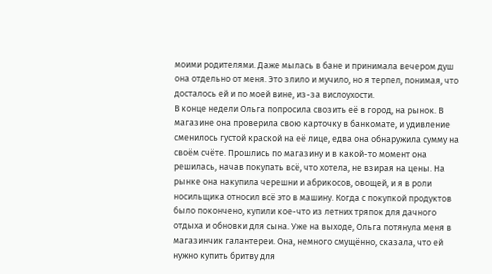моими родителями. Даже мылась в бане и принимала вечером душ она отдельно от меня. Это злило и мучило, но я терпел, понимая, что досталось ей и по моей вине, из-за вислоухости.
В конце недели Ольга попросила свозить её в город, на рынок. В магазине она проверила свою карточку в банкомате, и удивление сменилось густой краской на её лице, едва она обнаружила сумму на своём счёте. Прошлись по магазину и в какой-то момент она решилась, начав покупать всё, что хотела, не взирая на цены. На рынке она накупила черешни и абрикосов, овощей, и я в роли носильщика относил всё это в машину. Когда с покупкой продуктов было покончено, купили кое-что из летних тряпок для дачного отдыха и обновки для сына. Уже на выходе, Ольга потянула меня в магазинчик галантереи. Она, немного смущённо, сказала, что ей нужно купить бритву для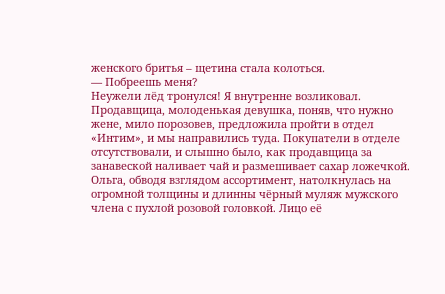женского бритья – щетина стала колоться.
— Побреешь меня?
Неужели лёд тронулся! Я внутренне возликовал.
Продавщица, молоденькая девушка, поняв, что нужно жене, мило порозовев, предложила пройти в отдел «Интим», и мы направились туда. Покупатели в отделе отсутствовали, и слышно было, как продавщица за занавеской наливает чай и размешивает сахар ложечкой. Ольга, обводя взглядом ассортимент, натолкнулась на огромной толщины и длинны чёрный муляж мужского члена с пухлой розовой головкой. Лицо её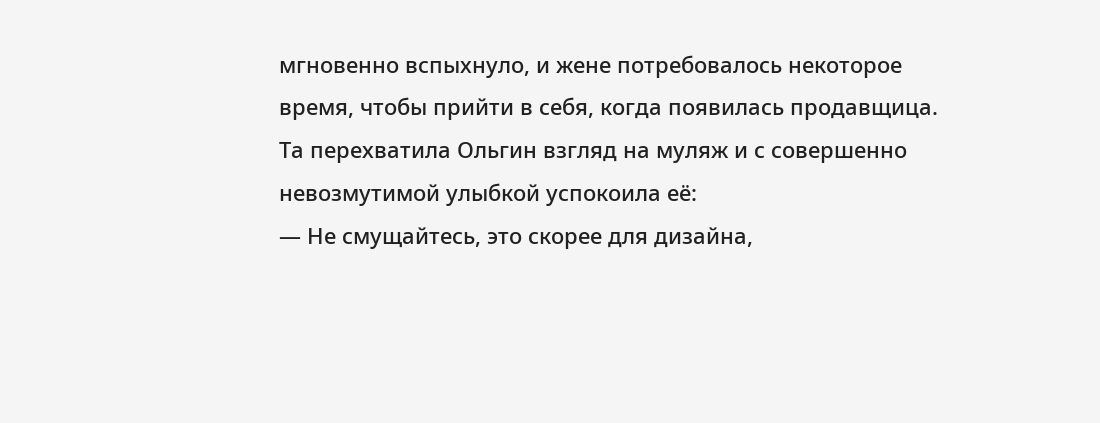мгновенно вспыхнуло, и жене потребовалось некоторое время, чтобы прийти в себя, когда появилась продавщица.
Та перехватила Ольгин взгляд на муляж и с совершенно невозмутимой улыбкой успокоила её:
— Не смущайтесь, это скорее для дизайна,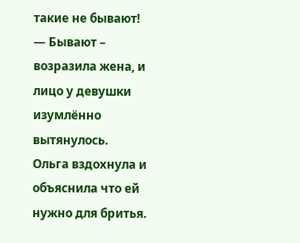такие не бывают!
— Бывают – возразила жена, и лицо у девушки изумлённо вытянулось.
Ольга вздохнула и объяснила что ей нужно для бритья.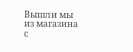Вышли мы из магазина с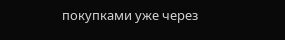покупками уже через